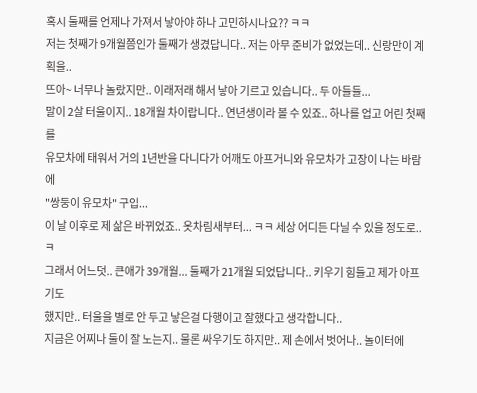혹시 둘째를 언제나 가져서 낳아야 하나 고민하시나요?? ㅋㅋ
저는 첫째가 9개월쯤인가 둘째가 생겼답니다.. 저는 아무 준비가 없었는데.. 신랑만이 계획을..
뜨아~ 너무나 놀랐지만.. 이래저래 해서 낳아 기르고 있습니다.. 두 아들들...
말이 2살 터울이지.. 18개월 차이랍니다.. 연년생이라 볼 수 있죠.. 하나를 업고 어린 첫째를
유모차에 태워서 거의 1년반을 다니다가 어깨도 아프거니와 유모차가 고장이 나는 바람에
"쌍둥이 유모차" 구입...
이 날 이후로 제 삶은 바뀌었죠.. 옷차림새부터... ㅋㅋ 세상 어디든 다닐 수 있을 정도로.. ㅋ
그래서 어느덧.. 큰애가 39개월... 둘째가 21개월 되었답니다.. 키우기 힘들고 제가 아프기도
했지만.. 터울을 별로 안 두고 낳은걸 다행이고 잘했다고 생각합니다..
지금은 어찌나 둘이 잘 노는지.. 물론 싸우기도 하지만.. 제 손에서 벗어나.. 놀이터에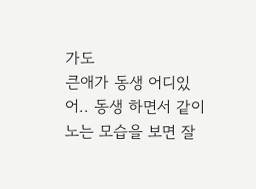가도
큰애가 동생 어디있어.. 동생 하면서 같이 노는 모습을 보면 잘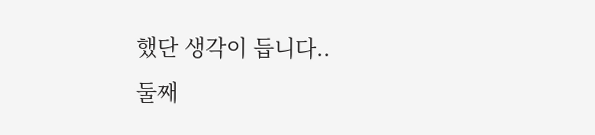했단 생각이 듭니다..
둘째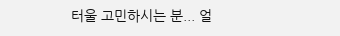터울 고민하시는 분... 얼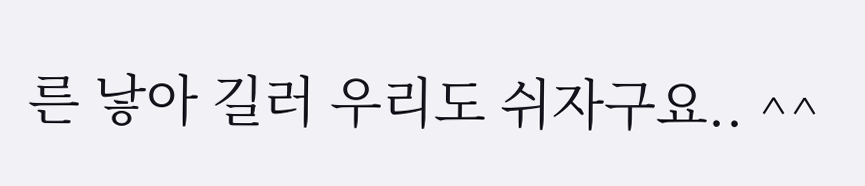른 낳아 길러 우리도 쉬자구요.. ^^